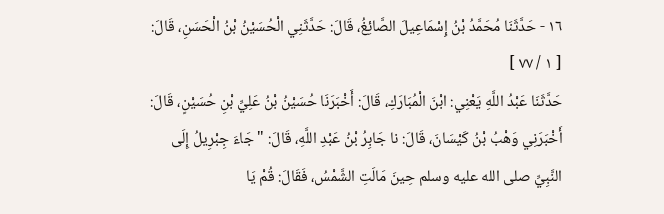١٦ - حَدَّثَنَا مُحَمَّدُ بْنُ إِسْمَاعِيلَ الصَّائِغُ، قَالَ: حَدَّثَنِي الْحُسَيْنُ بْنُ الْحَسَنِ، قَالَ:
[ ١ / ٧٧ ]
حَدَّثَنَا عَبْدُ اللَّهِ يَعْنِي: ابْنَ الْمُبَارَكِ، قَالَ: أَخْبَرَنَا حُسَيْنُ بْنُ عَلِيِّ بْنِ حُسَيْنٍ، قَالَ: أَخْبَرَنِي وَهْبُ بْنُ كَيْسَانَ، قَالَ: نا جَابِرُ بْنُ عَبْدِ اللَّهِ، قَالَ: " جَاءَ جِبْرِيلُ إِلَى النَّبِيِّ صلى الله عليه وسلم حِينَ مَالَتِ الشَّمْسُ، فَقَالَ: قُمْ يَا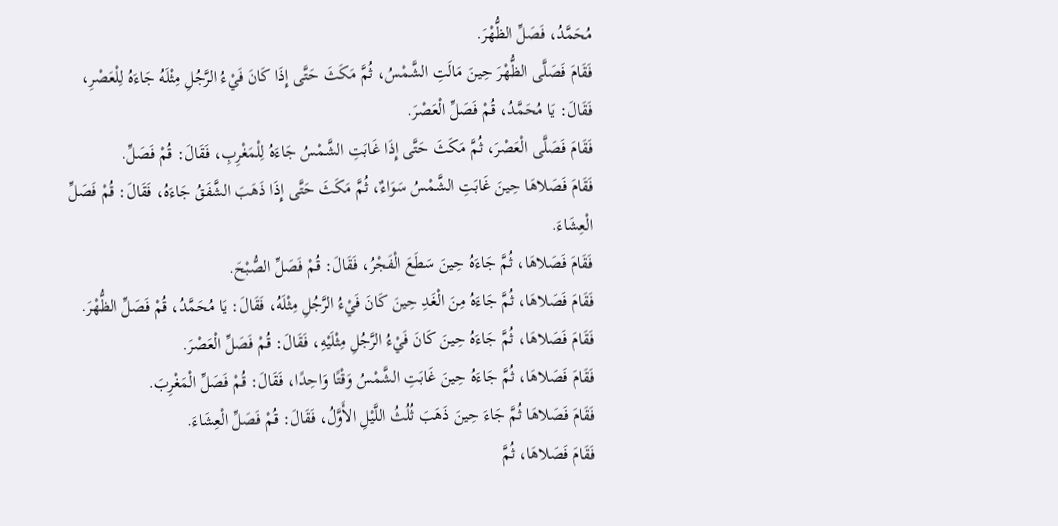مُحَمَّدُ، فَصَلِّ الظُّهْرَ.
فَقَامَ فَصَلَّى الظُّهْرَ حِينَ مَالَتِ الشَّمْسُ، ثُمَّ مَكَثَ حَتَّى إِذَا كَانَ فَيْءُ الرَّجُلِ مِثْلَهُ جَاءَهُ لِلْعَصْرِ، فَقَالَ: يَا مُحَمَّدُ، قُمْ فَصَلِّ الْعَصْرَ.
فَقَامَ فَصَلَّى الْعَصْرَ، ثُمَّ مَكَثَ حَتَّى إِذَا غَابَتِ الشَّمْسُ جَاءَهُ لِلْمَغْرِبِ، فَقَالَ: قُمْ فَصَلِّ.
فَقَامَ فَصَلاهَا حِينَ غَابَتِ الشَّمْسُ سَوَاءٌ، ثُمَّ مَكَثَ حَتَّى إِذَا ذَهَبَ الشَّفَقُ جَاءَهُ، فَقَالَ: قُمْ فَصَلِّ الْعِشَاءَ.
فَقَامَ فَصَلاهَا، ثُمَّ جَاءَهُ حِينَ سَطَعَ الْفَجْرُ، فَقَالَ: قُمْ فَصَلِّ الصُّبْحَ.
فَقَامَ فَصَلاهَا، ثُمَّ جَاءَهُ مِنَ الْغَدِ حِينَ كَانَ فَيْءُ الرَّجُلِ مِثْلَهُ، فَقَالَ: يَا مُحَمَّدُ، قُمْ فَصَلِّ الظُّهْرَ.
فَقَامَ فَصَلاهَا، ثُمَّ جَاءَهُ حِينَ كَانَ فَيْءُ الرَّجُلِ مِثْلَيْهِ، فَقَالَ: قُمْ فَصَلِّ الْعَصْرَ.
فَقَامَ فَصَلاهَا، ثُمَّ جَاءَهُ حِينَ غَابَتِ الشَّمْسُ وَقْتًا وَاحِدًا، فَقَالَ: قُمْ فَصَلِّ الْمَغْرِبَ.
فَقَامَ فَصَلاهَا ثُمَّ جَاءَ حِينَ ذَهَبَ ثُلُثُ اللَّيْلِ الأَوَّلُ، فَقَالَ: قُمْ فَصَلِّ الْعِشَاءَ.
فَقَامَ فَصَلاهَا، ثُمَّ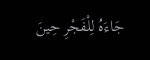جَاءَهُ لِلْفَجْرِ حِينَ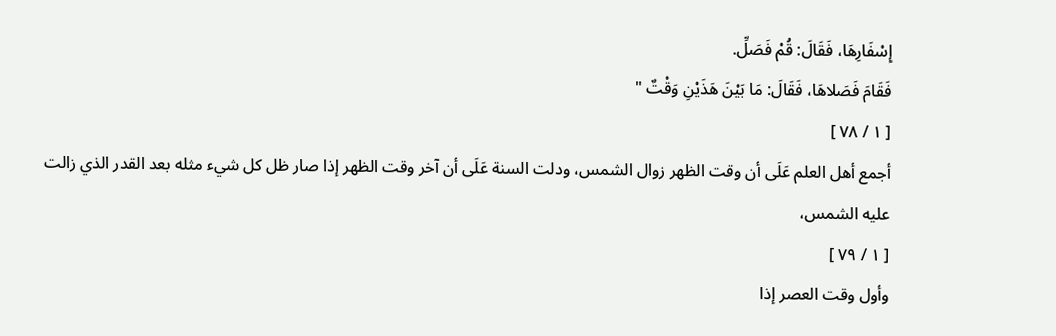إِسْفَارِهَا، فَقَالَ: قُمْ فَصَلِّ.
فَقَامَ فَصَلاهَا، فَقَالَ: مَا بَيْنَ هَذَيْنِ وَقْتٌ "
[ ١ / ٧٨ ]
أجمع أهل العلم عَلَى أن وقت الظهر زوال الشمس، ودلت السنة عَلَى أن آخر وقت الظهر إذا صار ظل كل شيء مثله بعد القدر الذي زالت عليه الشمس،
[ ١ / ٧٩ ]
وأول وقت العصر إذا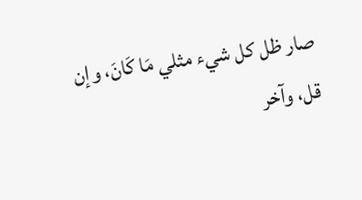صار ظل كل شيء مثلي مَا كَانَ، وإن قل، وآخر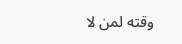وقته لمن لا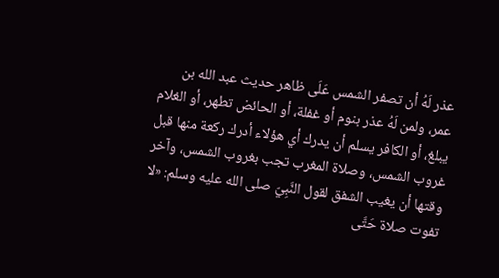عذر لَهُ أن تصفر الشمس عَلَى ظاهر حديث عبد الله بن عمر، ولمن لَهُ عذر بنوم أو غفلة، أو الحائض تطهر، أو الغلام يبلغ، أو الكافر يسلم أن يدرك أي هؤلاء أدرك ركعة منها قبل غروب الشمس، وصلاة المغرب تجب بغروب الشمس، وآخر وقتها أن يغيب الشفق لقول النَّبِيّ صلى الله عليه وسلم: «لا تفوت صلاة حَتَّى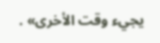يجيء وقت الأخرى» .